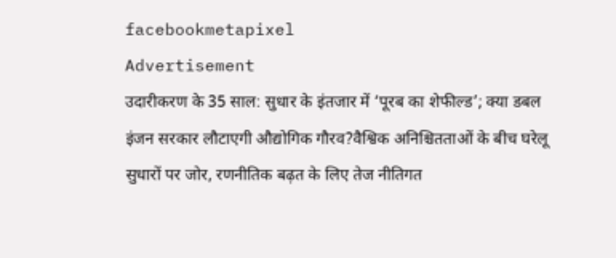facebookmetapixel
Advertisement
उदारीकरण के 35 साल: सुधार के इंतजार में ‘पूरब का शेफील्ड’; क्या डबल इंजन सरकार लौटाएगी औद्योगिक गौरव?वैश्विक अनिश्चितताओं के बीच घरेलू सुधारों पर जोर, रणनीतिक बढ़त के लिए तेज नीतिगत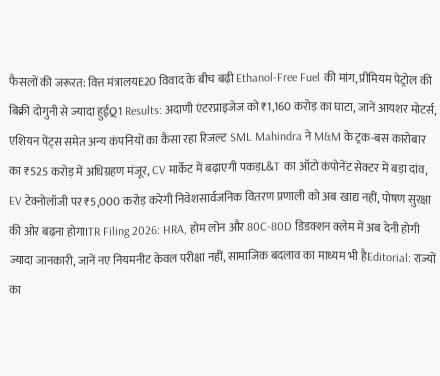फैसलों की जरूरत: वित्त मंत्रालयE20 विवाद के बीच बढ़ी Ethanol-Free Fuel की मांग, प्रीमियम पेट्रोल की बिक्री दोगुनी से ज्यादा हुईQ1 Results: अदाणी एंटरप्राइजेज को ₹1,160 करोड़ का घाटा, जानें आयशर मोटर्स, एशियन पेंट्स समेत अन्य कंपनियों का कैसा रहा रिजल्ट SML Mahindra ने M&M के ट्रक-बस कारोबार का ₹525 करोड़ में अधिग्रहण मंजूर, CV मार्केट में बढ़ाएगी पकड़L&T का ऑटो कंपोनेंट सेक्टर में बड़ा दांव, EV टेक्नोलॉजी पर ₹5,000 करोड़ करेगी निवेशसार्वजनिक वितरण प्रणाली को अब खाद्य नहीं, पोषण सुरक्षा की ओर बढ़ना होगाITR Filing 2026: HRA, होम लोन और 80C-80D डिडक्शन क्लेम में अब देनी होगी ज्यादा जानकारी, जानें नए नियमनीट केवल परीक्षा नहीं, सामाजिक बदलाव का माध्यम भी हैEditorial: राज्यों का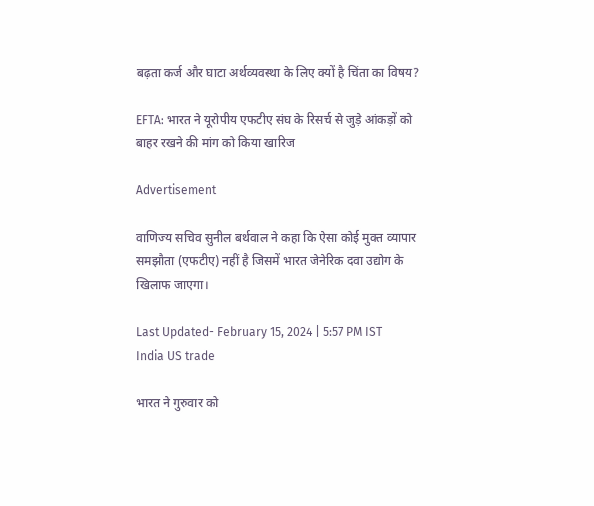बढ़ता कर्ज और घाटा अर्थव्यवस्था के लिए क्यों है चिंता का विषय?

EFTA: भारत ने यूरोपीय एफटीए संघ के रिसर्च से जुड़े आंकड़ों को बाहर रखने की मांग को किया खारिज

Advertisement

वाणिज्य सचिव सुनील बर्थवाल ने कहा कि ऐसा कोई मुक्त व्यापार समझौता (एफटीए) नहीं है जिसमें भारत जेनेरिक दवा उद्योग के खिलाफ जाएगा।

Last Updated- February 15, 2024 | 5:57 PM IST
India US trade

भारत ने गुरुवार को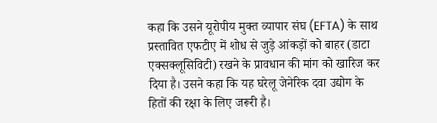कहा कि उसने यूरोपीय मुक्त व्यापार संघ (EFTA) के साथ प्रस्तावित एफटीए में शोध से जुड़े आंकड़ों को बाहर (डाटा एक्सक्लूसिविटी) रखने के प्रावधान की मांग को खारिज कर दिया है। उसने कहा कि यह घरेलू जेनेरिक दवा उद्योग के हितों की रक्षा के लिए जरूरी है।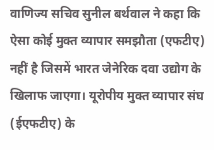वाणिज्य सचिव सुनील बर्थवाल ने कहा कि ऐसा कोई मुक्त व्यापार समझौता (एफटीए) नहीं है जिसमें भारत जेनेरिक दवा उद्योग के खिलाफ जाएगा। यूरोपीय मुक्त व्यापार संघ (ईएफटीए) के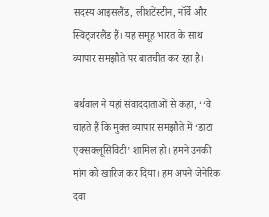सदस्य आइसलैंड, लीशटेंस्टीन, नॉर्वे और स्विट्जरलैंड हैं। यह समूह भारत के साथ व्यापार समझौते पर बातचीत कर रहा है।

बर्थवाल ने यहां संवाददाताओं से कहा, ‘‘वे चाहते हैं कि मुक्त व्यापार समझौते में ‘डाटा एक्सक्लूसिविटी’ शामिल हो। हमने उनकी मांग को खारिज कर दिया। हम अपने जेनेरिक दवा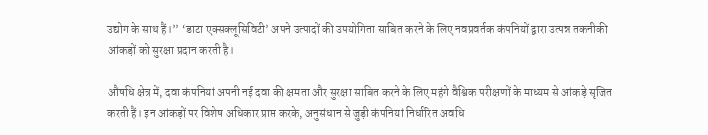उद्योग के साथ हैं।’’ ‘डाटा एक्सक्लूसिविटी’ अपने उत्पादों की उपयोगिता साबित करने के लिए नवप्रवर्तक कंपनियों द्वारा उत्पन्न तकनीकी आंकड़ों को सुरक्षा प्रदान करती है।

औषधि क्षेत्र में, दवा कंपनियां अपनी नई दवा की क्षमता और सुरक्षा साबित करने के लिए महंगे वैश्विक परीक्षणों के माध्यम से आंकड़े सृजित करती हैं। इन आंकड़ों पर विशेष अधिकार प्राप्त करके, अनुसंधान से जुड़ी कंपनियां निर्धारित अवधि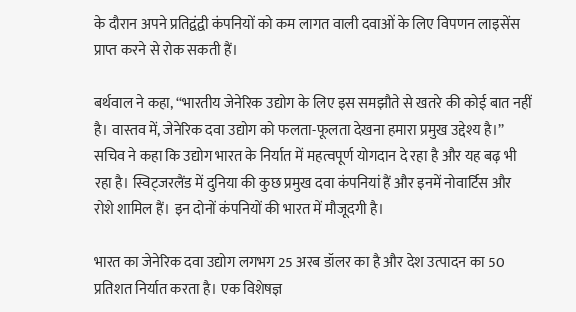के दौरान अपने प्रतिद्वंद्वी कंपनियों को कम लागत वाली दवाओं के लिए विपणन लाइसेंस प्राप्त करने से रोक सकती हैं।

बर्थवाल ने कहा, ‘‘भारतीय जेनेरिक उद्योग के लिए इस समझौते से खतरे की कोई बात नहीं है। वास्तव में, जेनेरिक दवा उद्योग को फलता-फूलता देखना हमारा प्रमुख उद्देश्य है।’’ सचिव ने कहा कि उद्योग भारत के निर्यात में महत्वपूर्ण योगदान दे रहा है और यह बढ़ भी रहा है। स्विट्जरलैंड में दुनिया की कुछ प्रमुख दवा कंपनियां हैं और इनमें नोवार्टिस और रोशे शामिल हैं। इन दोनों कंपनियों की भारत में मौजूदगी है।

भारत का जेनेरिक दवा उद्योग लगभग 25 अरब डॉलर का है और देश उत्पादन का 50 प्रतिशत निर्यात करता है। एक विशेषज्ञ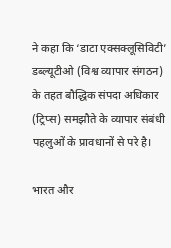ने कहा कि ‘डाटा एक्सक्लूसिविटी’ डब्ल्यूटीओ (विश्व व्यापार संगठन) के तहत बौद्धिक संपदा अधिकार (ट्रिप्स) समझौते के व्यापार संबंधी पहलुओं के प्रावधानों से परे है।

भारत और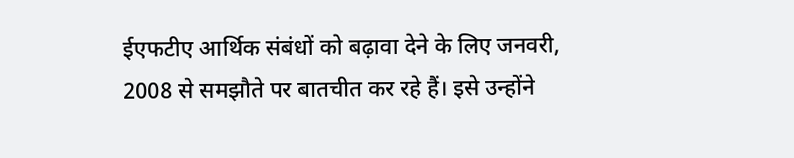ईएफटीए आर्थिक संबंधों को बढ़ावा देने के लिए जनवरी, 2008 से समझौते पर बातचीत कर रहे हैं। इसे उन्होंने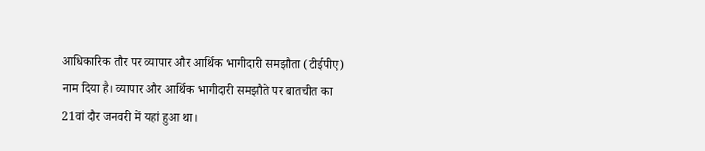आधिकारिक तौर पर व्यापार और आर्थिक भागीदारी समझौता (टीईपीए) नाम दिया है। व्यापार और आर्थिक भागीदारी समझौते पर बातचीत का 21वां दौर जनवरी में यहां हुआ था।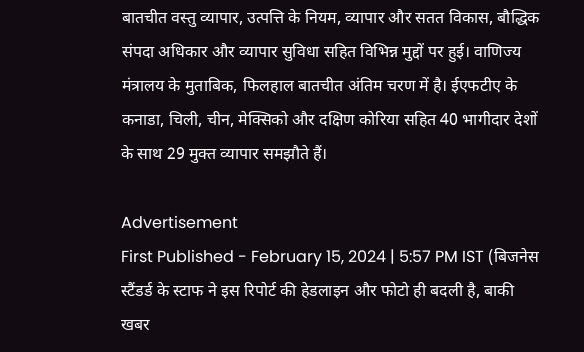बातचीत वस्तु व्यापार, उत्पत्ति के नियम, व्यापार और सतत विकास, बौद्धिक संपदा अधिकार और व्यापार सुविधा सहित विभिन्न मुद्दों पर हुई। वाणिज्य मंत्रालय के मुताबिक, फिलहाल बातचीत अंतिम चरण में है। ईएफटीए के कनाडा, चिली, चीन, मेक्सिको और दक्षिण कोरिया सहित 40 भागीदार देशों के साथ 29 मुक्त व्यापार समझौते हैं।

Advertisement
First Published - February 15, 2024 | 5:57 PM IST (बिजनेस स्टैंडर्ड के स्टाफ ने इस रिपोर्ट की हेडलाइन और फोटो ही बदली है, बाकी खबर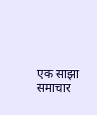एक साझा समाचार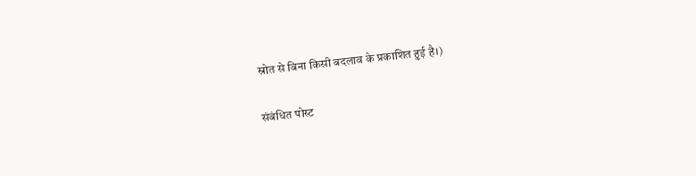स्रोत से बिना किसी बदलाव के प्रकाशित हुई है।)

संबंधित पोस्ट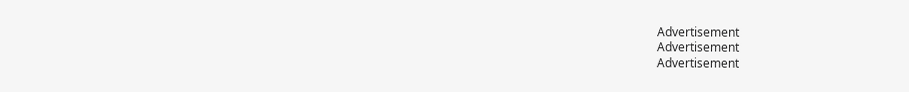Advertisement
Advertisement
Advertisement